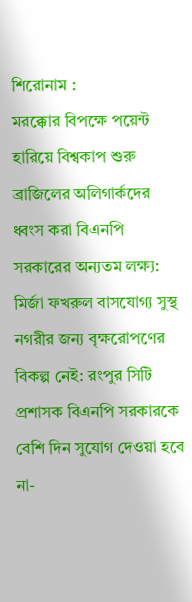শিরোনাম :
মরক্কোর বিপক্ষে পয়েন্ট হারিয়ে বিশ্বকাপ শুরু ব্রাজিলের অলিগার্কদের ধ্বংস করা বিএনপি সরকারের অন্যতম লক্ষ্য: মির্জা ফখরুল বাসযোগ্য সুস্থ নগরীর জন্য বৃক্ষরোপণের বিকল্প নেই: রংপুর সিটি প্রশাসক বিএনপি সরকারকে বেশি দিন সুযোগ দেওয়া হবে না-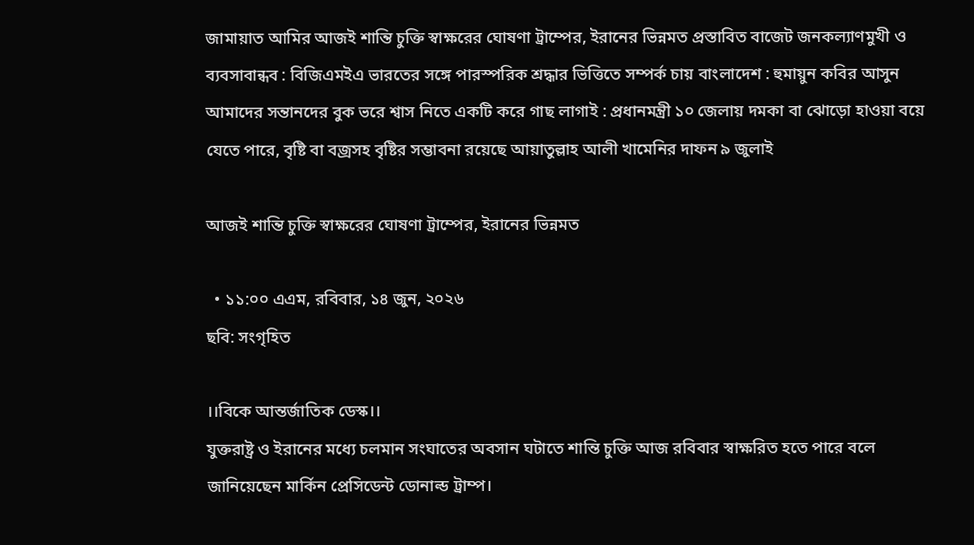জামায়াত আমির আজই শান্তি চুক্তি স্বাক্ষরের ঘোষণা ট্রাম্পের, ইরানের ভিন্নমত প্রস্তাবিত বাজেট জনকল্যাণমুখী ও ব্যবসাবান্ধব : বিজিএমইএ ভারতের সঙ্গে পারস্পরিক শ্রদ্ধার ভিত্তিতে সম্পর্ক চায় বাংলাদেশ : হুমায়ুন কবির আসুন আমাদের সন্তানদের বুক ভরে শ্বাস নিতে একটি করে গাছ লাগাই : প্রধানমন্ত্রী ১০ জেলায় দমকা বা ঝোড়ো হাওয়া বয়ে যেতে পারে, বৃষ্টি বা বজ্রসহ বৃষ্টির সম্ভাবনা রয়েছে আয়াতুল্লাহ আলী খামেনির দাফন ৯ জুলাই

আজই শান্তি চুক্তি স্বাক্ষরের ঘোষণা ট্রাম্পের, ইরানের ভিন্নমত

  • ১১:০০ এএম, রবিবার, ১৪ জুন, ২০২৬
ছবি: সংগৃহিত

।।বিকে আন্তর্জাতিক ডেস্ক।।
যুক্তরাষ্ট্র ও ইরানের মধ্যে চলমান সংঘাতের অবসান ঘটাতে শান্তি চুক্তি আজ রবিবার স্বাক্ষরিত হতে পারে বলে জানিয়েছেন মার্কিন প্রেসিডেন্ট ডোনাল্ড ট্রাম্প।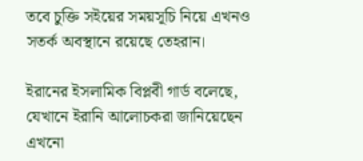তবে চুক্তি সইয়ের সময়সূচি নিয়ে এখনও সতর্ক অবস্থানে রয়েছে তেহরান।

ইরানের ইসলামিক বিপ্লবী গার্ড বলেছে, যেখানে ইরানি আলোচকরা জানিয়েছেন এখনো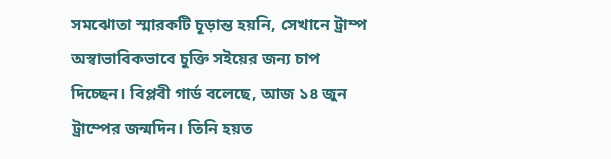সমঝোতা স্মারকটি চূড়ান্ত হয়নি, সেখানে ট্রাম্প অস্বাভাবিকভাবে চুক্তি সইয়ের জন্য চাপ দিচ্ছেন। বিপ্লবী গার্ড বলেছে, আজ ১৪ জুন ট্রাম্পের জন্মদিন। তিনি হয়ত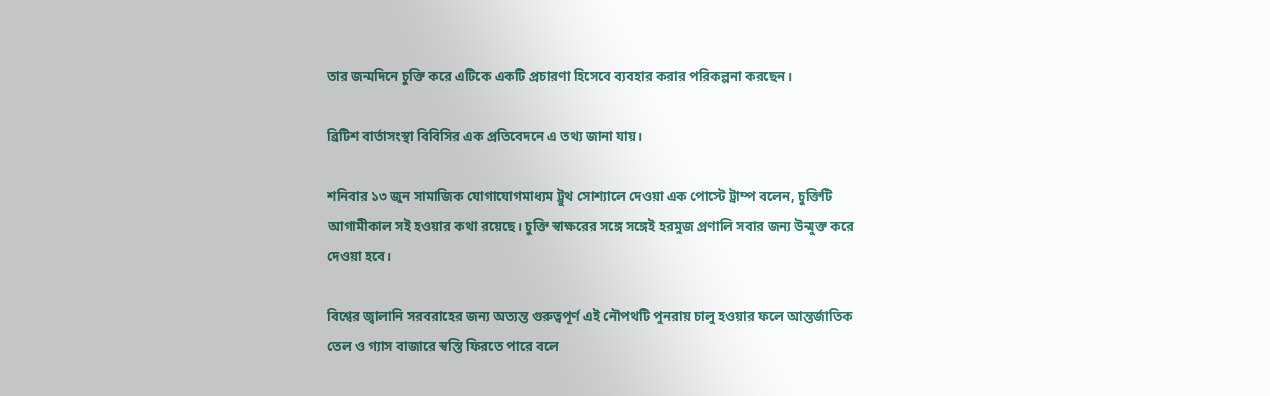তার জন্মদিনে চুক্তি করে এটিকে একটি প্রচারণা হিসেবে ব্যবহার করার পরিকল্পনা করছেন।

ব্রিটিশ বার্তাসংস্থা বিবিসির এক প্রতিবেদনে এ তথ্য জানা যায়।

শনিবার ১৩ জুন সামাজিক যোগাযোগমাধ্যম ট্রুথ সোশ্যালে দেওয়া এক পোস্টে ট্রাম্প বলেন, চুক্তিটি আগামীকাল সই হওয়ার কথা রয়েছে। চুক্তি স্বাক্ষরের সঙ্গে সঙ্গেই হরমুজ প্রণালি সবার জন্য উন্মুক্ত করে দেওয়া হবে।

বিশ্বের জ্বালানি সরবরাহের জন্য অত্যন্ত গুরুত্বপূর্ণ এই নৌপথটি পুনরায় চালু হওয়ার ফলে আন্তর্জাতিক তেল ও গ্যাস বাজারে স্বস্তি ফিরতে পারে বলে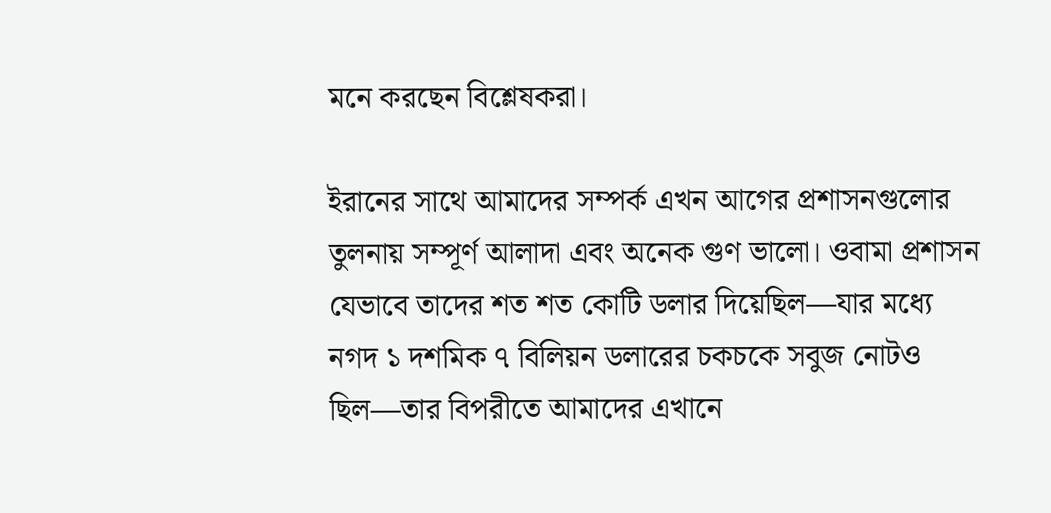মনে করছেন বিশ্লেষকরা।

ইরানের সাথে আমাদের সম্পর্ক এখন আগের প্রশাসনগুলোর তুলনায় সম্পূর্ণ আলাদা এবং অনেক গুণ ভালো। ওবামা প্রশাসন যেভাবে তাদের শত শত কোটি ডলার দিয়েছিল—যার মধ্যে নগদ ১ দশমিক ৭ বিলিয়ন ডলারের চকচকে সবুজ নোটও ছিল—তার বিপরীতে আমাদের এখানে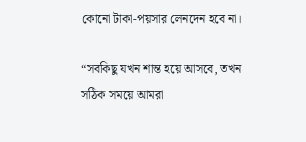কোনো টাকা-পয়সার লেনদেন হবে না।

“সবকিছু যখন শান্ত হয়ে আসবে, তখন সঠিক সময়ে আমরা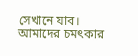সেখানে যাব। আমাদের চমৎকার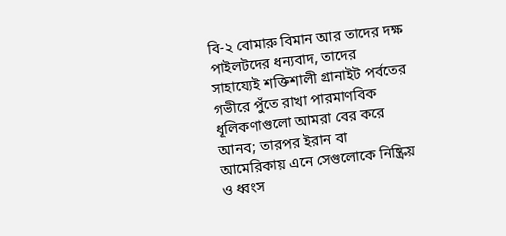বি-২ বোমারু বিমান আর তাদের দক্ষ পাইলটদের ধন্যবাদ, তাদের সাহায্যেই শক্তিশালী গ্রানাইট পর্বতের গভীরে পুঁতে রাখা পারমাণবিক ধূলিকণাগুলো আমরা বের করে আনব; তারপর ইরান বা আমেরিকায় এনে সেগুলোকে নিষ্ক্রিয় ও ধ্বংস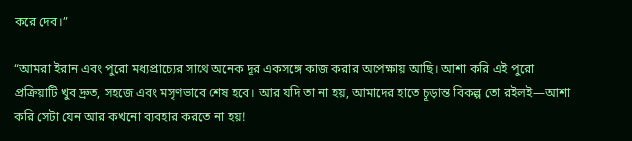করে দেব।”

“আমরা ইরান এবং পুরো মধ্যপ্রাচ্যের সাথে অনেক দূর একসঙ্গে কাজ করার অপেক্ষায় আছি। আশা করি এই পুরো প্রক্রিয়াটি খুব দ্রুত, সহজে এবং মসৃণভাবে শেষ হবে। আর যদি তা না হয়, আমাদের হাতে চূড়ান্ত বিকল্প তো রইলই—আশা করি সেটা যেন আর কখনো ব্যবহার করতে না হয়!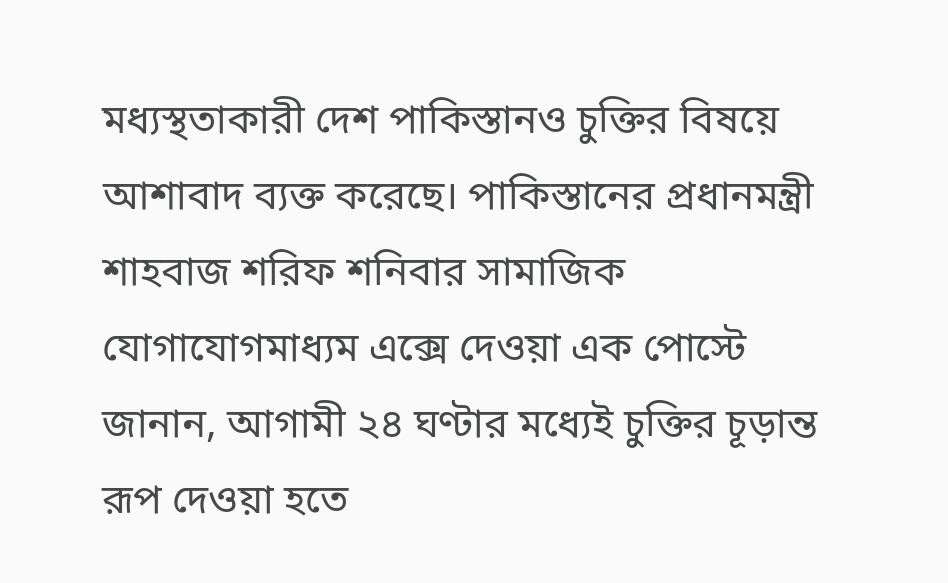মধ্যস্থতাকারী দেশ পাকিস্তানও চুক্তির বিষয়ে আশাবাদ ব্যক্ত করেছে। পাকিস্তানের প্রধানমন্ত্রী শাহবাজ শরিফ শনিবার সামাজিক যোগাযোগমাধ্যম এক্সে দেওয়া এক পোস্টে জানান, আগামী ২৪ ঘণ্টার মধ্যেই চুক্তির চূড়ান্ত রূপ দেওয়া হতে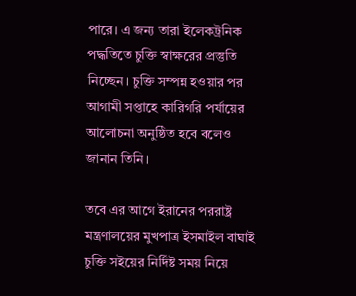পারে। এ জন্য তারা ইলেকট্রনিক পদ্ধতিতে চুক্তি স্বাক্ষরের প্রস্তুতি নিচ্ছেন। চুক্তি সম্পন্ন হওয়ার পর আগামী সপ্তাহে কারিগরি পর্যায়ের আলোচনা অনুষ্ঠিত হবে বলেও জানান তিনি।

তবে এর আগে ইরানের পররাষ্ট্র মন্ত্রণালয়ের মুখপাত্র ইসমাইল বাঘাই চুক্তি সইয়ের নির্দিষ্ট সময় নিয়ে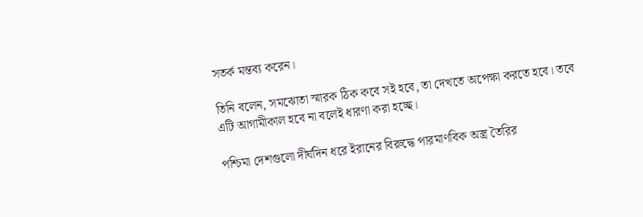সতর্ক মন্তব্য করেন।

তিনি বলেন, সমঝোতা স্মারক ঠিক কবে সই হবে, তা দেখতে অপেক্ষা করতে হবে। তবে এটি আগামীকাল হবে না বলেই ধারণা করা হচ্ছে।

পশ্চিমা দেশগুলো দীর্ঘদিন ধরে ইরানের বিরুদ্ধে পারমাণবিক অস্ত্র তৈরির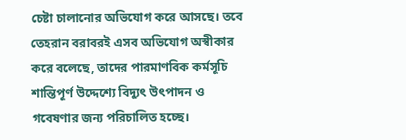চেষ্টা চালানোর অভিযোগ করে আসছে। তবে তেহরান বরাবরই এসব অভিযোগ অস্বীকার করে বলেছে, তাদের পারমাণবিক কর্মসূচি শান্তিপূর্ণ উদ্দেশ্যে বিদ্যুৎ উৎপাদন ও গবেষণার জন্য পরিচালিত হচ্ছে।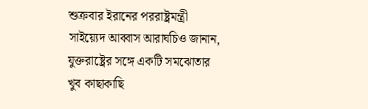শুক্রবার ইরানের পররাষ্ট্রমন্ত্রী সাইয়্যেদ আব্বাস আরাঘচিও জানান, যুক্তরাষ্ট্রের সঙ্গে একটি সমঝোতার খুব কাছাকাছি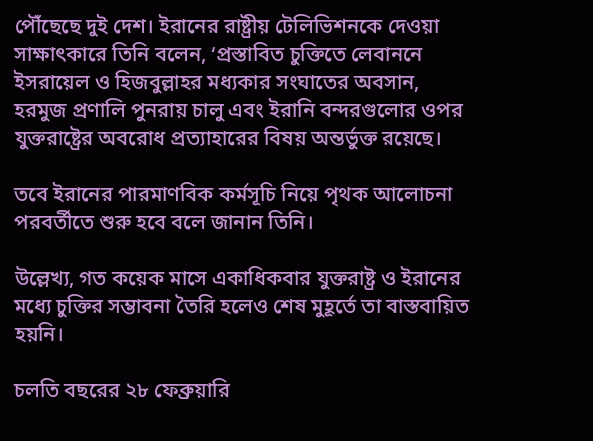পৌঁছেছে দুই দেশ। ইরানের রাষ্ট্রীয় টেলিভিশনকে দেওয়া সাক্ষাৎকারে তিনি বলেন, ‘প্রস্তাবিত চুক্তিতে লেবাননে ইসরায়েল ও হিজবুল্লাহর মধ্যকার সংঘাতের অবসান, হরমুজ প্রণালি পুনরায় চালু এবং ইরানি বন্দরগুলোর ওপর যুক্তরাষ্ট্রের অবরোধ প্রত্যাহারের বিষয় অন্তর্ভুক্ত রয়েছে।

তবে ইরানের পারমাণবিক কর্মসূচি নিয়ে পৃথক আলোচনা পরবর্তীতে শুরু হবে বলে জানান তিনি।

উল্লেখ্য, গত কয়েক মাসে একাধিকবার যুক্তরাষ্ট্র ও ইরানের মধ্যে চুক্তির সম্ভাবনা তৈরি হলেও শেষ মুহূর্তে তা বাস্তবায়িত হয়নি।

চলতি বছরের ২৮ ফেব্রুয়ারি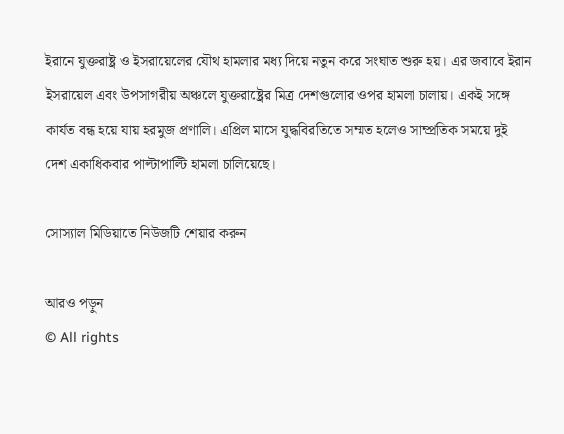ইরানে যুক্তরাষ্ট্র ও ইসরায়েলের যৌথ হামলার মধ্য দিয়ে নতুন করে সংঘাত শুরু হয়। এর জবাবে ইরান ইসরায়েল এবং উপসাগরীয় অঞ্চলে যুক্তরাষ্ট্রের মিত্র দেশগুলোর ওপর হামলা চালায়। একই সঙ্গে কার্যত বন্ধ হয়ে যায় হরমুজ প্রণালি। এপ্রিল মাসে যুদ্ধবিরতিতে সম্মত হলেও সাম্প্রতিক সময়ে দুই দেশ একাধিকবার পাল্টাপাল্টি হামলা চালিয়েছে।

সোস্যাল মিডিয়াতে নিউজটি শেয়ার করুন

আরও পড়ুন
© All rights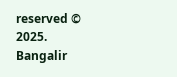reserved © 2025. Bangalir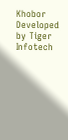Khobor
Developed by Tiger Infotech